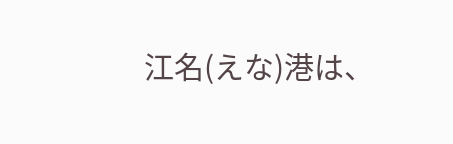江名(えな)港は、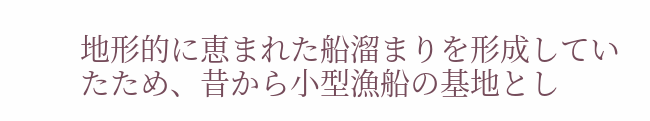地形的に恵まれた船溜まりを形成していたため、昔から小型漁船の基地とし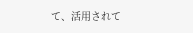て、活用されて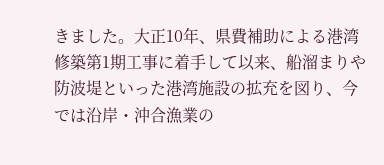きました。大正10年、県費補助による港湾修築第1期工事に着手して以来、船溜まりや防波堤といった港湾施設の拡充を図り、今では沿岸・沖合漁業の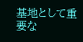基地として重要な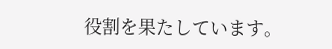役割を果たしています。